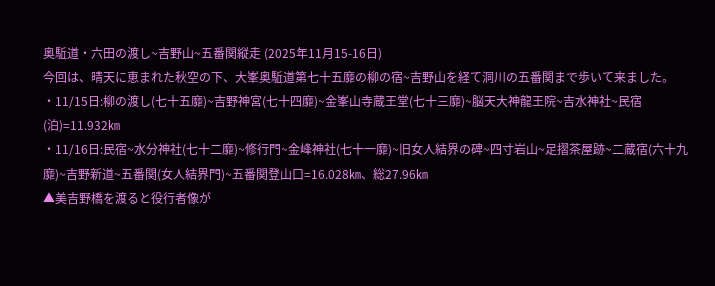奥駈道・六田の渡し~吉野山~五番関縦走 (2025年11月15-16日)
今回は、晴天に恵まれた秋空の下、大峯奥駈道第七十五靡の柳の宿~吉野山を経て洞川の五番関まで歩いて来ました。
・11/15日:柳の渡し(七十五靡)~吉野神宮(七十四靡)~金峯山寺蔵王堂(七十三靡)~脳天大神龍王院~吉水神社~民宿(泊)=11.932㎞
・11/16日:民宿~水分神社(七十二靡)~修行門~金峰神社(七十一靡)~旧女人結界の碑~四寸岩山~足摺茶屋跡~二蔵宿(六十九靡)~吉野新道~五番関(女人結界門)~五番関登山口=16.028㎞、総27.96㎞
▲美吉野橋を渡ると役行者像が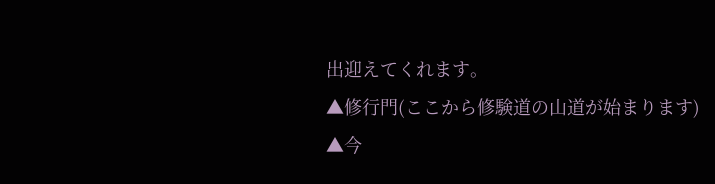出迎えてくれます。
▲修行門(ここから修験道の山道が始まります)
▲今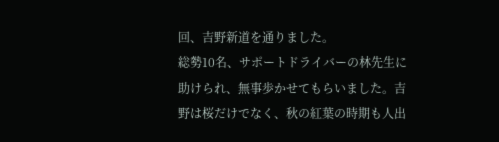回、吉野新道を通りました。
総勢10名、サポートドライバーの林先生に助けられ、無事歩かせてもらいました。吉野は桜だけでなく、秋の紅葉の時期も人出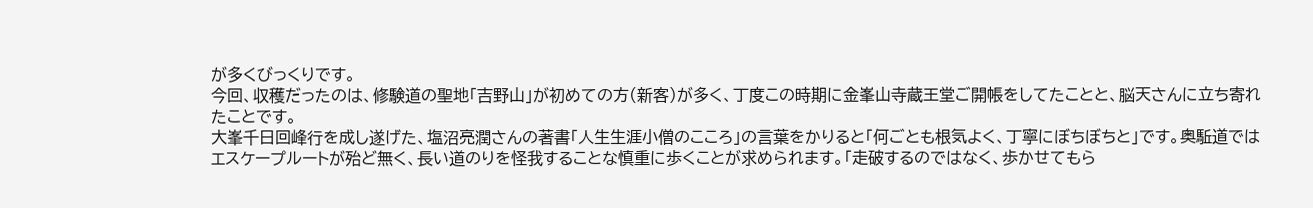が多くびっくりです。
今回、収穫だったのは、修験道の聖地「吉野山」が初めての方(新客)が多く、丁度この時期に金峯山寺蔵王堂ご開帳をしてたことと、脳天さんに立ち寄れたことです。
大峯千日回峰行を成し遂げた、塩沼亮潤さんの著書「人生生涯小僧のこころ」の言葉をかりると「何ごとも根気よく、丁寧にぼちぼちと」です。奥駈道ではエスケープルートが殆ど無く、長い道のりを怪我することな慎重に歩くことが求められます。「走破するのではなく、歩かせてもら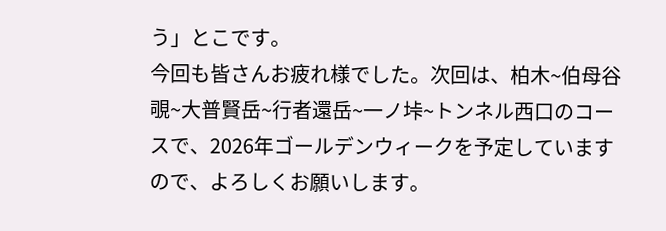う」とこです。
今回も皆さんお疲れ様でした。次回は、柏木~伯母谷覗~大普賢岳~行者還岳~一ノ垰~トンネル西口のコースで、2026年ゴールデンウィークを予定していますので、よろしくお願いします。